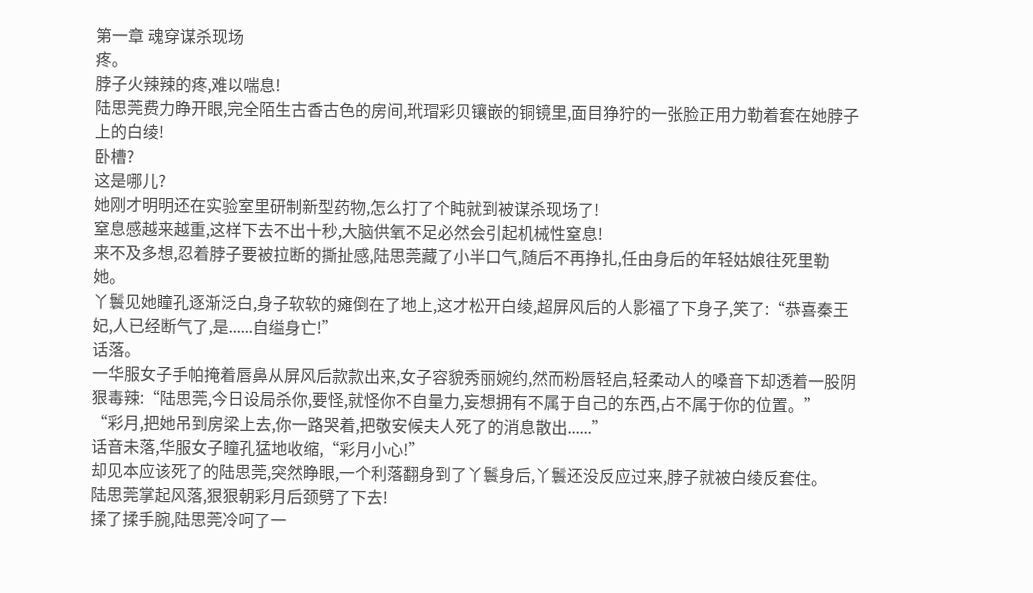第一章 魂穿谋杀现场
疼。
脖子火辣辣的疼,难以喘息!
陆思莞费力睁开眼,完全陌生古香古色的房间,玳瑁彩贝镶嵌的铜镜里,面目狰狞的一张脸正用力勒着套在她脖子上的白绫!
卧槽?
这是哪儿?
她刚才明明还在实验室里研制新型药物,怎么打了个盹就到被谋杀现场了!
窒息感越来越重,这样下去不出十秒,大脑供氧不足必然会引起机械性窒息!
来不及多想,忍着脖子要被拉断的撕扯感,陆思莞藏了小半口气,随后不再挣扎,任由身后的年轻姑娘往死里勒她。
丫鬟见她瞳孔逐渐泛白,身子软软的瘫倒在了地上,这才松开白绫,超屏风后的人影福了下身子,笑了:“恭喜秦王妃,人已经断气了,是......自缢身亡!”
话落。
一华服女子手帕掩着唇鼻从屏风后款款出来,女子容貌秀丽婉约,然而粉唇轻启,轻柔动人的嗓音下却透着一股阴狠毒辣:“陆思莞,今日设局杀你,要怪,就怪你不自量力,妄想拥有不属于自己的东西,占不属于你的位置。”
“彩月,把她吊到房梁上去,你一路哭着,把敬安候夫人死了的消息散出......”
话音未落,华服女子瞳孔猛地收缩,“彩月小心!”
却见本应该死了的陆思莞,突然睁眼,一个利落翻身到了丫鬟身后,丫鬟还没反应过来,脖子就被白绫反套住。
陆思莞掌起风落,狠狠朝彩月后颈劈了下去!
揉了揉手腕,陆思莞冷呵了一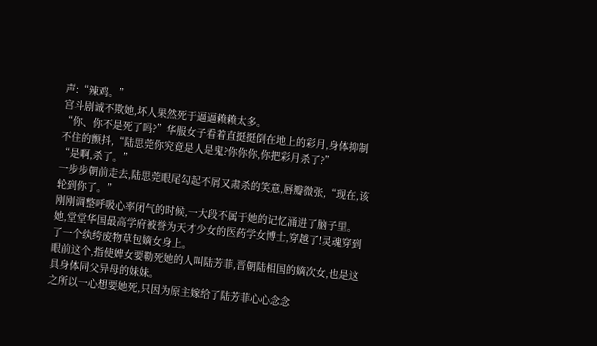声:“辣鸡。”
宫斗剧诚不欺她,坏人果然死于逼逼赖赖太多。
“你、你不是死了吗?”华服女子看着直挺挺倒在地上的彩月,身体抑制不住的颤抖,“陆思莞你究竟是人是鬼?你你你,你把彩月杀了?”
“是啊,杀了。”
一步步朝前走去,陆思莞眼尾勾起不屑又肃杀的笑意,唇瓣微张,“现在,该轮到你了。”
刚刚调整呼吸心率闭气的时候,一大段不属于她的记忆涌进了脑子里。
她,堂堂华国最高学府被誉为天才少女的医药学女博士,穿越了!灵魂穿到了一个纨绔废物草包嫡女身上。
眼前这个,指使婢女要勒死她的人叫陆芳菲,晋朝陆相国的嫡次女,也是这具身体同父异母的妹妹。
之所以一心想要她死,只因为原主嫁给了陆芳菲心心念念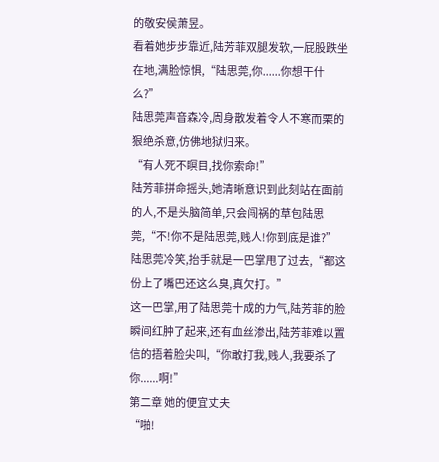的敬安侯萧昱。
看着她步步靠近,陆芳菲双腿发软,一屁股跌坐在地,满脸惊惧,“陆思莞,你......你想干什么?”
陆思莞声音森冷,周身散发着令人不寒而栗的狠绝杀意,仿佛地狱归来。
“有人死不瞑目,找你索命!”
陆芳菲拼命摇头,她清晰意识到此刻站在面前的人,不是头脑简单,只会闯祸的草包陆思莞,“不!你不是陆思莞,贱人!你到底是谁?”
陆思莞冷笑,抬手就是一巴掌甩了过去,“都这份上了嘴巴还这么臭,真欠打。”
这一巴掌,用了陆思莞十成的力气,陆芳菲的脸瞬间红肿了起来,还有血丝渗出,陆芳菲难以置信的捂着脸尖叫,“你敢打我,贱人,我要杀了你......啊!”
第二章 她的便宜丈夫
“啪!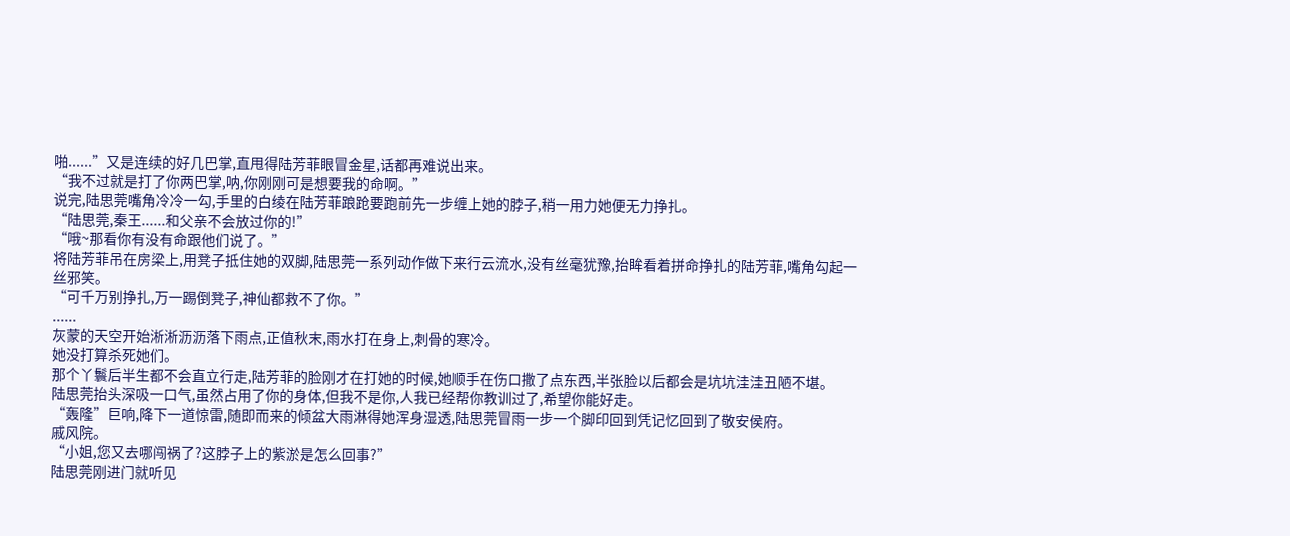啪......”又是连续的好几巴掌,直甩得陆芳菲眼冒金星,话都再难说出来。
“我不过就是打了你两巴掌,呐,你刚刚可是想要我的命啊。”
说完,陆思莞嘴角冷冷一勾,手里的白绫在陆芳菲踉跄要跑前先一步缠上她的脖子,稍一用力她便无力挣扎。
“陆思莞,秦王......和父亲不会放过你的!”
“哦~那看你有没有命跟他们说了。”
将陆芳菲吊在房梁上,用凳子抵住她的双脚,陆思莞一系列动作做下来行云流水,没有丝毫犹豫,抬眸看着拼命挣扎的陆芳菲,嘴角勾起一丝邪笑。
“可千万别挣扎,万一踢倒凳子,神仙都救不了你。”
......
灰蒙的天空开始淅淅沥沥落下雨点,正值秋末,雨水打在身上,刺骨的寒冷。
她没打算杀死她们。
那个丫鬟后半生都不会直立行走,陆芳菲的脸刚才在打她的时候,她顺手在伤口撒了点东西,半张脸以后都会是坑坑洼洼丑陋不堪。
陆思莞抬头深吸一口气,虽然占用了你的身体,但我不是你,人我已经帮你教训过了,希望你能好走。
“轰隆”巨响,降下一道惊雷,随即而来的倾盆大雨淋得她浑身湿透,陆思莞冒雨一步一个脚印回到凭记忆回到了敬安侯府。
戚风院。
“小姐,您又去哪闯祸了?这脖子上的紫淤是怎么回事?”
陆思莞刚进门就听见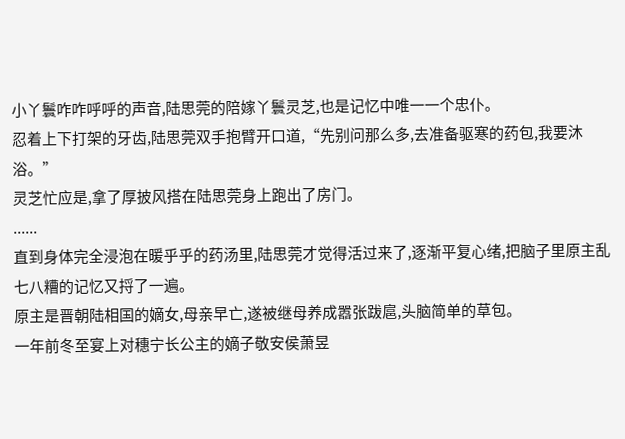小丫鬟咋咋呼呼的声音,陆思莞的陪嫁丫鬟灵芝,也是记忆中唯一一个忠仆。
忍着上下打架的牙齿,陆思莞双手抱臂开口道,“先别问那么多,去准备驱寒的药包,我要沐浴。”
灵芝忙应是,拿了厚披风搭在陆思莞身上跑出了房门。
......
直到身体完全浸泡在暖乎乎的药汤里,陆思莞才觉得活过来了,逐渐平复心绪,把脑子里原主乱七八糟的记忆又捋了一遍。
原主是晋朝陆相国的嫡女,母亲早亡,遂被继母养成嚣张跋扈,头脑简单的草包。
一年前冬至宴上对穗宁长公主的嫡子敬安侯萧昱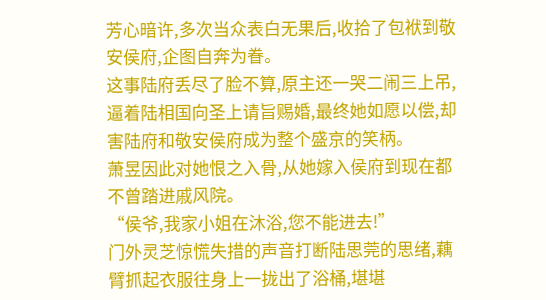芳心暗许,多次当众表白无果后,收拾了包袱到敬安侯府,企图自奔为眷。
这事陆府丢尽了脸不算,原主还一哭二闹三上吊,逼着陆相国向圣上请旨赐婚,最终她如愿以偿,却害陆府和敬安侯府成为整个盛京的笑柄。
萧昱因此对她恨之入骨,从她嫁入侯府到现在都不曾踏进戚风院。
“侯爷,我家小姐在沐浴,您不能进去!”
门外灵芝惊慌失措的声音打断陆思莞的思绪,藕臂抓起衣服往身上一拢出了浴桶,堪堪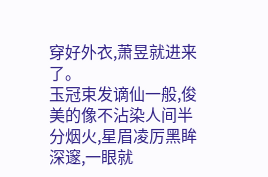穿好外衣,萧昱就进来了。
玉冠束发谪仙一般,俊美的像不沾染人间半分烟火,星眉凌厉黑眸深邃,一眼就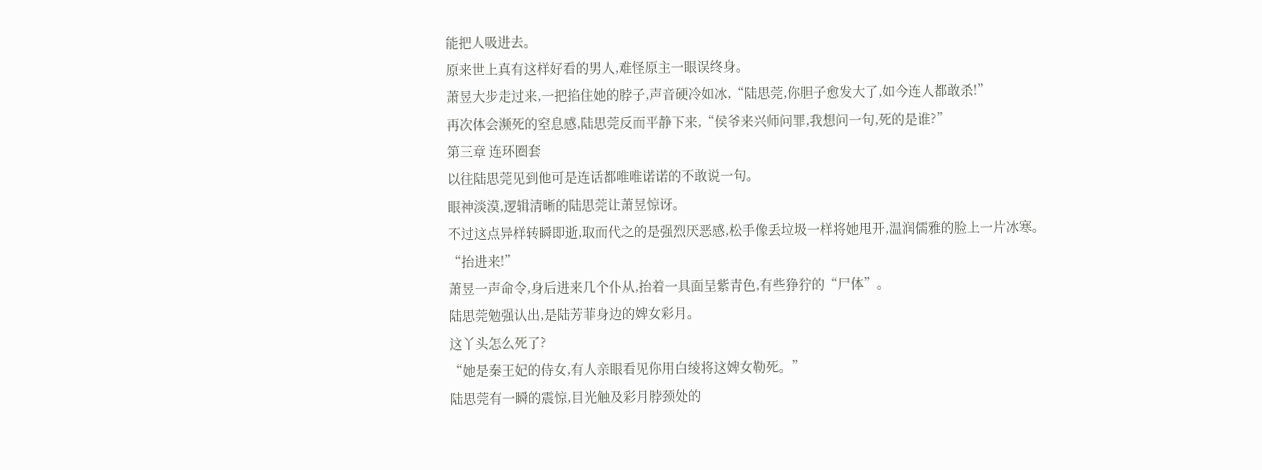能把人吸进去。
原来世上真有这样好看的男人,难怪原主一眼误终身。
萧昱大步走过来,一把掐住她的脖子,声音硬冷如冰,“陆思莞,你胆子愈发大了,如今连人都敢杀!”
再次体会濒死的窒息感,陆思莞反而平静下来,“侯爷来兴师问罪,我想问一句,死的是谁?”
第三章 连环圈套
以往陆思莞见到他可是连话都唯唯诺诺的不敢说一句。
眼神淡漠,逻辑清晰的陆思莞让萧昱惊讶。
不过这点异样转瞬即逝,取而代之的是强烈厌恶感,松手像丢垃圾一样将她甩开,温润儒雅的脸上一片冰寒。
“抬进来!”
萧昱一声命令,身后进来几个仆从,抬着一具面呈紫青色,有些狰狞的“尸体”。
陆思莞勉强认出,是陆芳菲身边的婢女彩月。
这丫头怎么死了?
“她是秦王妃的侍女,有人亲眼看见你用白绫将这婢女勒死。”
陆思莞有一瞬的震惊,目光触及彩月脖颈处的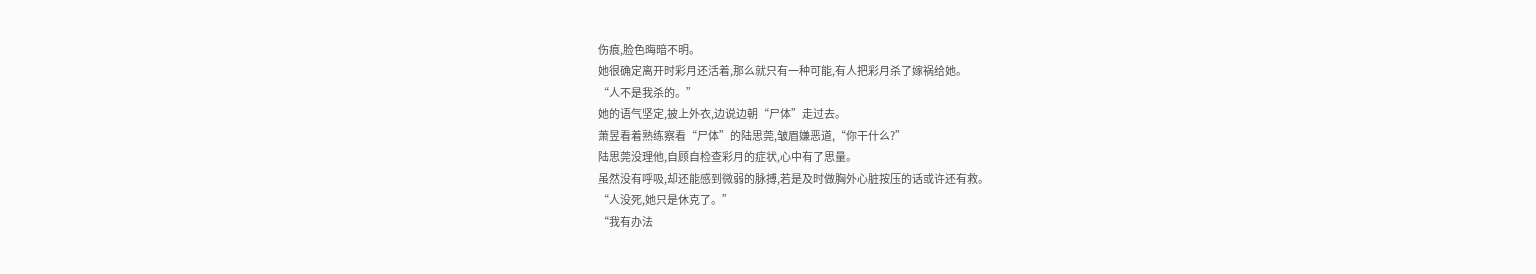伤痕,脸色晦暗不明。
她很确定离开时彩月还活着,那么就只有一种可能,有人把彩月杀了嫁祸给她。
“人不是我杀的。”
她的语气坚定,披上外衣,边说边朝“尸体”走过去。
萧昱看着熟练察看“尸体”的陆思莞,皱眉嫌恶道,“你干什么?”
陆思莞没理他,自顾自检查彩月的症状,心中有了思量。
虽然没有呼吸,却还能感到微弱的脉搏,若是及时做胸外心脏按压的话或许还有救。
“人没死,她只是休克了。”
“我有办法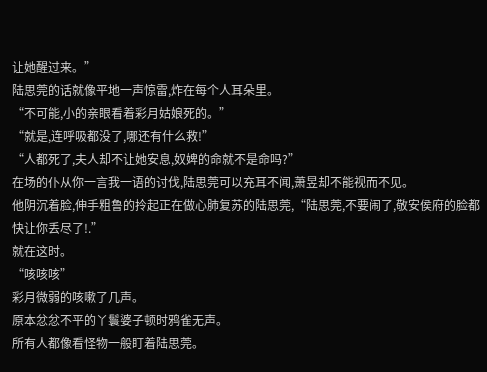让她醒过来。”
陆思莞的话就像平地一声惊雷,炸在每个人耳朵里。
“不可能,小的亲眼看着彩月姑娘死的。”
“就是,连呼吸都没了,哪还有什么救!”
“人都死了,夫人却不让她安息,奴婢的命就不是命吗?”
在场的仆从你一言我一语的讨伐,陆思莞可以充耳不闻,萧昱却不能视而不见。
他阴沉着脸,伸手粗鲁的拎起正在做心肺复苏的陆思莞,“陆思莞,不要闹了,敬安侯府的脸都快让你丢尽了!.”
就在这时。
“咳咳咳”
彩月微弱的咳嗽了几声。
原本忿忿不平的丫鬟婆子顿时鸦雀无声。
所有人都像看怪物一般盯着陆思莞。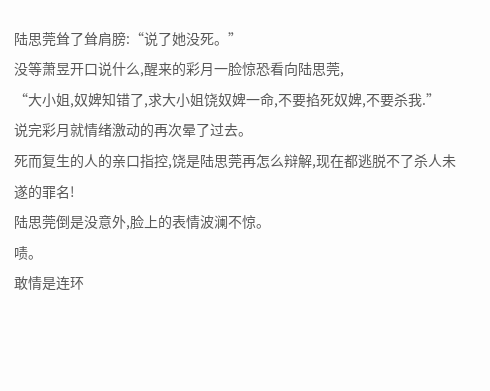陆思莞耸了耸肩膀:“说了她没死。”
没等萧昱开口说什么,醒来的彩月一脸惊恐看向陆思莞,
“大小姐,奴婢知错了,求大小姐饶奴婢一命,不要掐死奴婢,不要杀我.”
说完彩月就情绪激动的再次晕了过去。
死而复生的人的亲口指控,饶是陆思莞再怎么辩解,现在都逃脱不了杀人未遂的罪名!
陆思莞倒是没意外,脸上的表情波澜不惊。
啧。
敢情是连环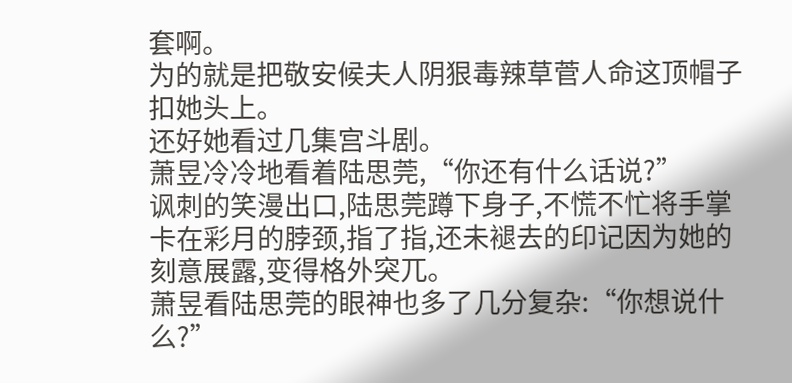套啊。
为的就是把敬安候夫人阴狠毒辣草菅人命这顶帽子扣她头上。
还好她看过几集宫斗剧。
萧昱冷冷地看着陆思莞,“你还有什么话说?”
讽刺的笑漫出口,陆思莞蹲下身子,不慌不忙将手掌卡在彩月的脖颈,指了指,还未褪去的印记因为她的刻意展露,变得格外突兀。
萧昱看陆思莞的眼神也多了几分复杂:“你想说什么?”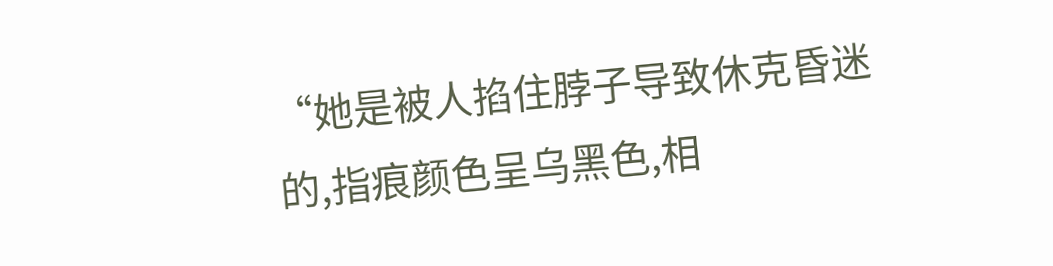“她是被人掐住脖子导致休克昏迷的,指痕颜色呈乌黑色,相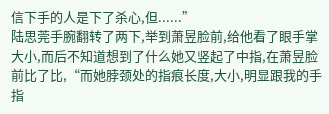信下手的人是下了杀心,但......”
陆思莞手腕翻转了两下,举到萧昱脸前,给他看了眼手掌大小,而后不知道想到了什么她又竖起了中指,在萧昱脸前比了比,“而她脖颈处的指痕长度,大小,明显跟我的手指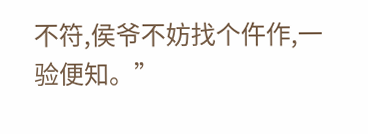不符,侯爷不妨找个仵作,一验便知。”